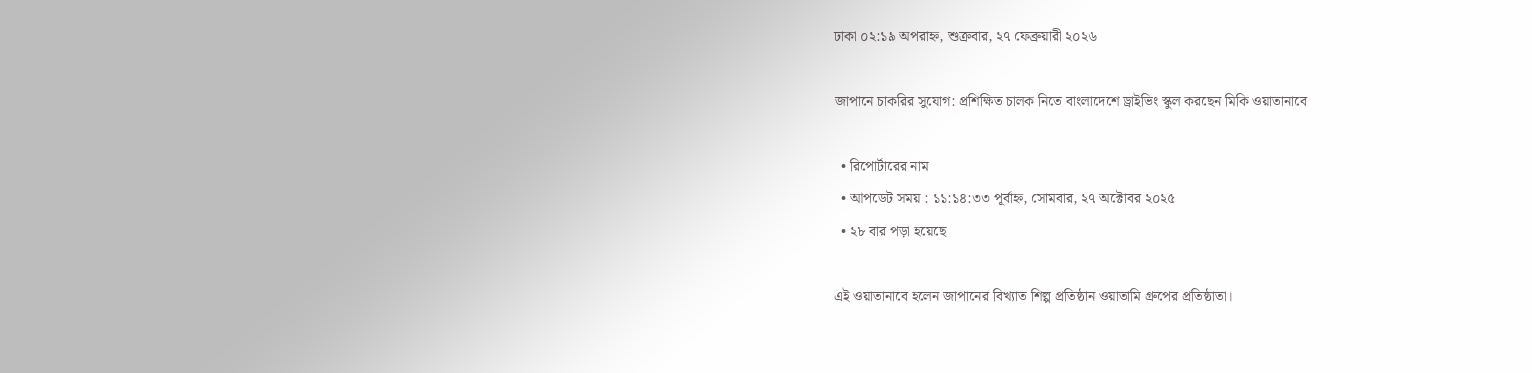ঢাকা ০২:১৯ অপরাহ্ন, শুক্রবার, ২৭ ফেব্রুয়ারী ২০২৬

জাপানে চাকরির সুযোগ: প্রশিক্ষিত চালক নিতে বাংলাদেশে ড্রাইভিং স্কুল করছেন মিকি ওয়াতানাবে

  • রিপোর্টারের নাম
  • আপডেট সময় : ১১:১৪:৩৩ পূর্বাহ্ন, সোমবার, ২৭ অক্টোবর ২০২৫
  • ২৮ বার পড়া হয়েছে

এই ওয়াতানাবে হলেন জাপানের বিখ্যাত শিল্প প্রতিষ্ঠান ওয়াতামি গ্রুপের প্রতিষ্ঠাতা।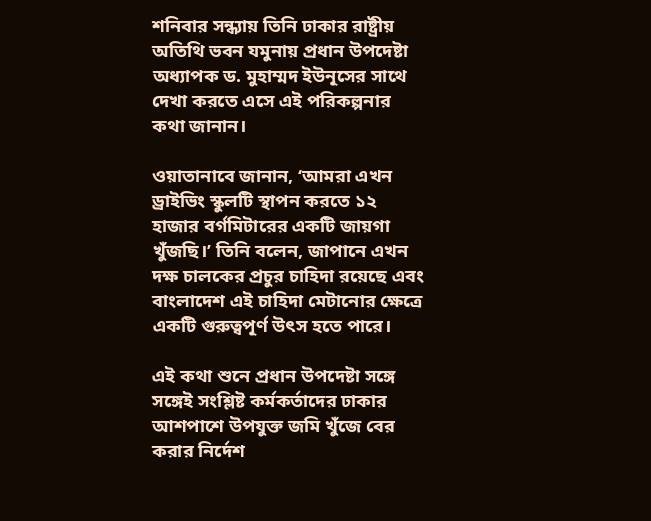শনিবার সন্ধ্যায় তিনি ঢাকার রাষ্ট্রীয় অতিথি ভবন যমুনায় প্রধান উপদেষ্টা অধ্যাপক ড. মুহাম্মদ ইউনূসের সাথে দেখা করতে এসে এই পরিকল্পনার কথা জানান।

ওয়াতানাবে জানান, ‘আমরা এখন ড্রাইভিং স্কুলটি স্থাপন করতে ১২ হাজার বর্গমিটারের একটি জায়গা খুঁজছি।’ তিনি বলেন, জাপানে এখন দক্ষ চালকের প্রচুর চাহিদা রয়েছে এবং বাংলাদেশ এই চাহিদা মেটানোর ক্ষেত্রে একটি গুরুত্বপূর্ণ উৎস হতে পারে।

এই কথা শুনে প্রধান উপদেষ্টা সঙ্গে সঙ্গেই সংশ্লিষ্ট কর্মকর্তাদের ঢাকার আশপাশে উপযুক্ত জমি খুঁজে বের করার নির্দেশ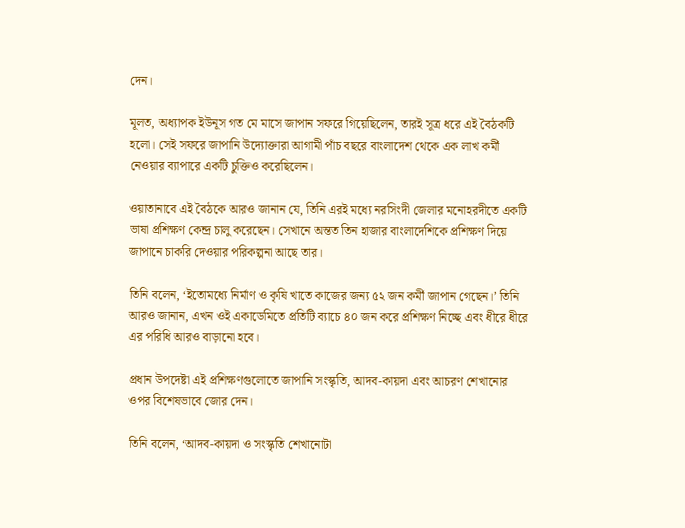দেন।

মূলত, অধ্যাপক ইউনূস গত মে মাসে জাপান সফরে গিয়েছিলেন, তারই সূত্র ধরে এই বৈঠকটি হলো। সেই সফরে জাপানি উদ্যোক্তারা আগামী পাঁচ বছরে বাংলাদেশ থেকে এক লাখ কর্মী নেওয়ার ব্যাপারে একটি চুক্তিও করেছিলেন।

ওয়াতানাবে এই বৈঠকে আরও জানান যে, তিনি এরই মধ্যে নরসিংদী জেলার মনোহরদীতে একটি ভাষা প্রশিক্ষণ কেন্দ্র চালু করেছেন। সেখানে অন্তত তিন হাজার বাংলাদেশিকে প্রশিক্ষণ দিয়ে জাপানে চাকরি দেওয়ার পরিকল্পনা আছে তার।

তিনি বলেন, ‘ইতোমধ্যে নির্মাণ ও কৃষি খাতে কাজের জন্য ৫২ জন কর্মী জাপান গেছেন।’ তিনি আরও জানান, এখন ওই একাডেমিতে প্রতিটি ব্যাচে ৪০ জন করে প্রশিক্ষণ নিচ্ছে এবং ধীরে ধীরে এর পরিধি আরও বাড়ানো হবে।

প্রধান উপদেষ্টা এই প্রশিক্ষণগুলোতে জাপানি সংস্কৃতি, আদব-কায়দা এবং আচরণ শেখানোর ওপর বিশেষভাবে জোর দেন।

তিনি বলেন, ‘আদব-কায়দা ও সংস্কৃতি শেখানোটা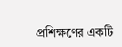প্রশিক্ষণের একটি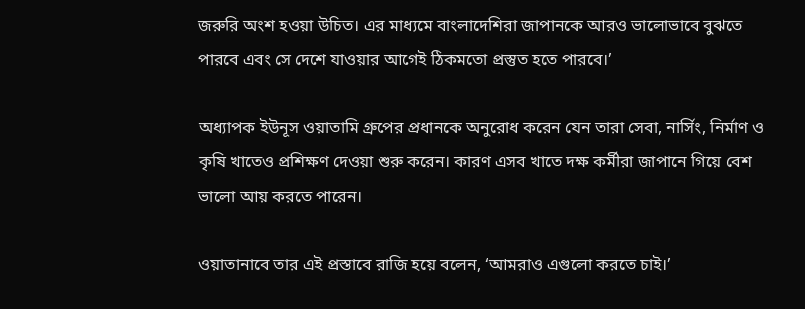জরুরি অংশ হওয়া উচিত। এর মাধ্যমে বাংলাদেশিরা জাপানকে আরও ভালোভাবে বুঝতে পারবে এবং সে দেশে যাওয়ার আগেই ঠিকমতো প্রস্তুত হতে পারবে।’

অধ্যাপক ইউনূস ওয়াতামি গ্রুপের প্রধানকে অনুরোধ করেন যেন তারা সেবা, নার্সিং, নির্মাণ ও কৃষি খাতেও প্রশিক্ষণ দেওয়া শুরু করেন। কারণ এসব খাতে দক্ষ কর্মীরা জাপানে গিয়ে বেশ ভালো আয় করতে পারেন।

ওয়াতানাবে তার এই প্রস্তাবে রাজি হয়ে বলেন, ‘আমরাও এগুলো করতে চাই।’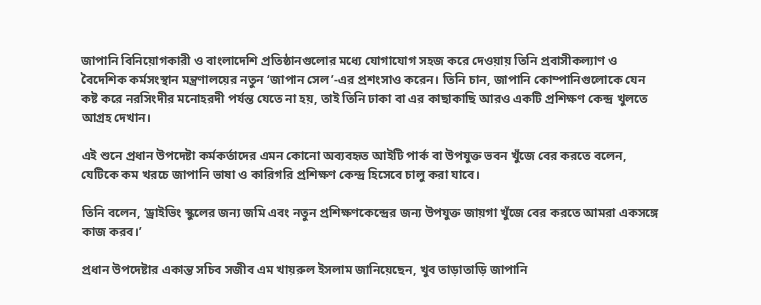জাপানি বিনিয়োগকারী ও বাংলাদেশি প্রতিষ্ঠানগুলোর মধ্যে যোগাযোগ সহজ করে দেওয়ায় তিনি প্রবাসীকল্যাণ ও বৈদেশিক কর্মসংস্থান মন্ত্রণালয়ের নতুন ‘জাপান সেল’-এর প্রশংসাও করেন। তিনি চান, জাপানি কোম্পানিগুলোকে যেন কষ্ট করে নরসিংদীর মনোহরদী পর্যন্ত যেতে না হয়, তাই তিনি ঢাকা বা এর কাছাকাছি আরও একটি প্রশিক্ষণ কেন্দ্র খুলতে আগ্রহ দেখান।

এই শুনে প্রধান উপদেষ্টা কর্মকর্তাদের এমন কোনো অব্যবহৃত আইটি পার্ক বা উপযুক্ত ভবন খুঁজে বের করতে বলেন, যেটিকে কম খরচে জাপানি ভাষা ও কারিগরি প্রশিক্ষণ কেন্দ্র হিসেবে চালু করা যাবে।

তিনি বলেন, ‘ড্রাইভিং স্কুলের জন্য জমি এবং নতুন প্রশিক্ষণকেন্দ্রের জন্য উপযুক্ত জায়গা খুঁজে বের করতে আমরা একসঙ্গে কাজ করব।’

প্রধান উপদেষ্টার একান্ত সচিব সজীব এম খায়রুল ইসলাম জানিয়েছেন, খুব তাড়াতাড়ি জাপানি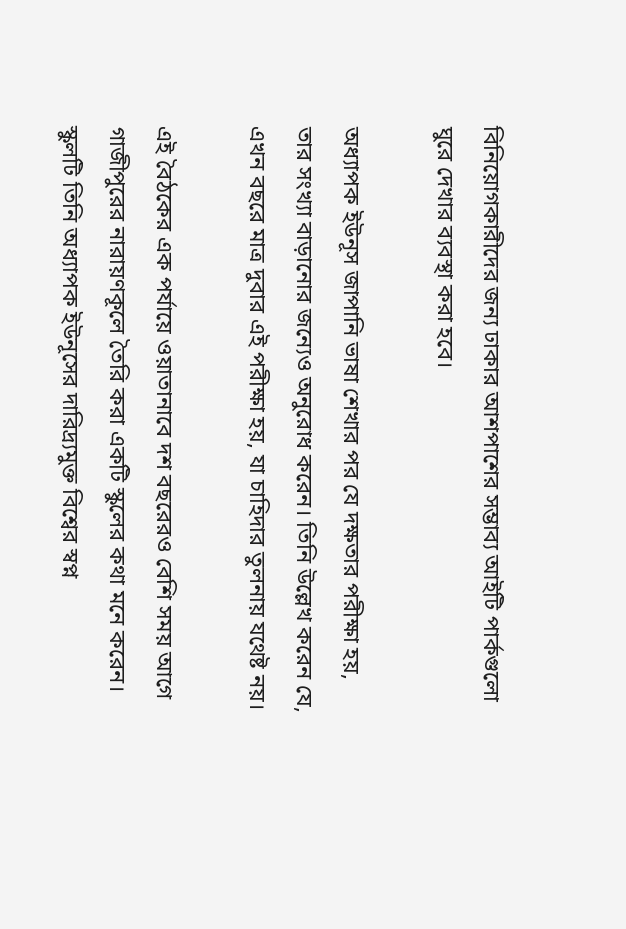বিনিয়োগকারীদের জন্য ঢাকার আশপাশের সম্ভাব্য আইটি পার্কগুলো ঘুরে দেখার ব্যবস্থা করা হবে।

অধ্যাপক ইউনূস জাপানি ভাষা শেখার পর যে দক্ষতার পরীক্ষা হয়, তার সংখ্যা বাড়ানোর জন্যেও অনুরোধ করেন। তিনি উল্লেখ করেন যে, এখন বছরে মাত্র দুবার এই পরীক্ষা হয়, যা চাহিদার তুলনায় যথেষ্ট নয়।

এই বৈঠকের এক পর্যায়ে ওয়াতানাবে দশ বছরেরও বেশি সময় আগে গাজীপুরের নারায়ণকূলে তৈরি করা একটি স্কুলের কথা মনে করেন। স্কুলটি তিনি অধ্যাপক ইউনূসের দারিদ্র্যমুক্ত বিশ্বের স্বপ্ন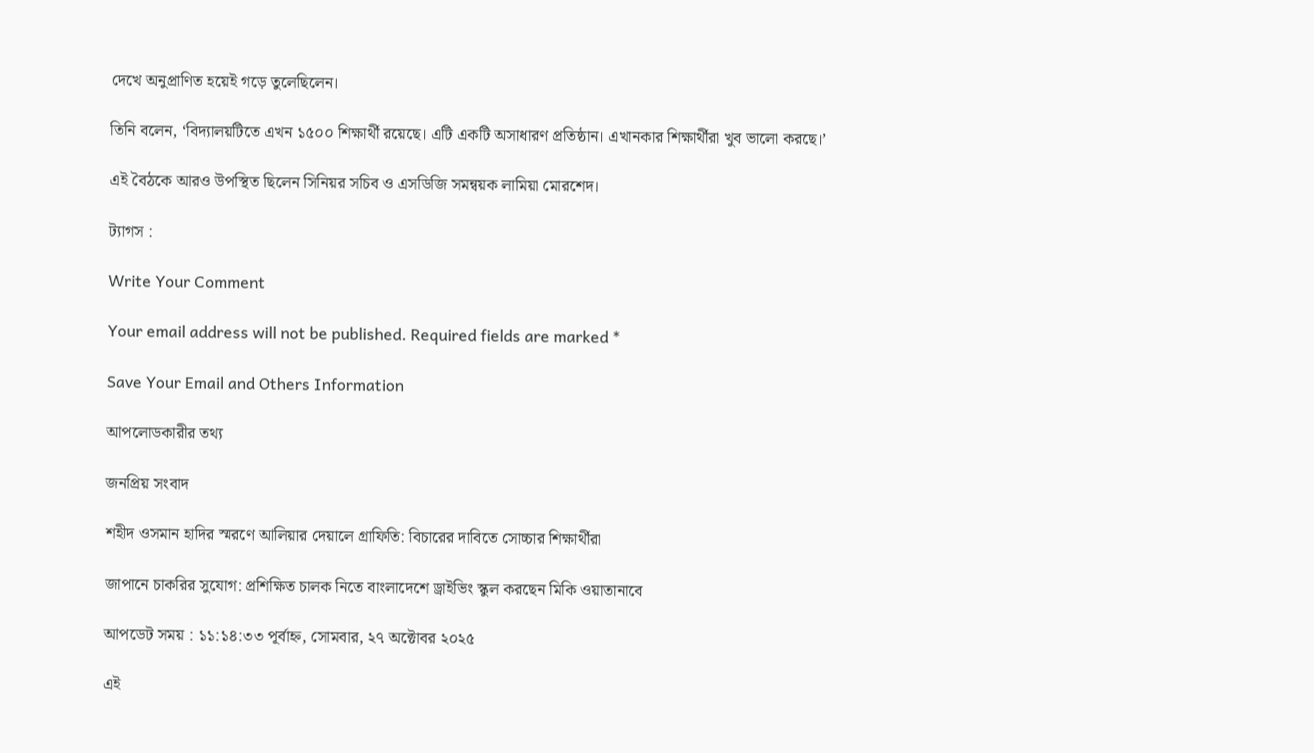দেখে অনুপ্রাণিত হয়েই গড়ে তুলেছিলেন।

তিনি বলেন, ‘বিদ্যালয়টিতে এখন ১৫০০ শিক্ষার্থী রয়েছে। এটি একটি অসাধারণ প্রতিষ্ঠান। এখানকার শিক্ষার্থীরা খুব ভালো করছে।’

এই বৈঠকে আরও উপস্থিত ছিলেন সিনিয়র সচিব ও এসডিজি সমন্বয়ক লামিয়া মোরশেদ।

ট্যাগস :

Write Your Comment

Your email address will not be published. Required fields are marked *

Save Your Email and Others Information

আপলোডকারীর তথ্য

জনপ্রিয় সংবাদ

শহীদ ওসমান হাদির স্মরণে আলিয়ার দেয়ালে গ্রাফিতি: বিচারের দাবিতে সোচ্চার শিক্ষার্থীরা

জাপানে চাকরির সুযোগ: প্রশিক্ষিত চালক নিতে বাংলাদেশে ড্রাইভিং স্কুল করছেন মিকি ওয়াতানাবে

আপডেট সময় : ১১:১৪:৩৩ পূর্বাহ্ন, সোমবার, ২৭ অক্টোবর ২০২৫

এই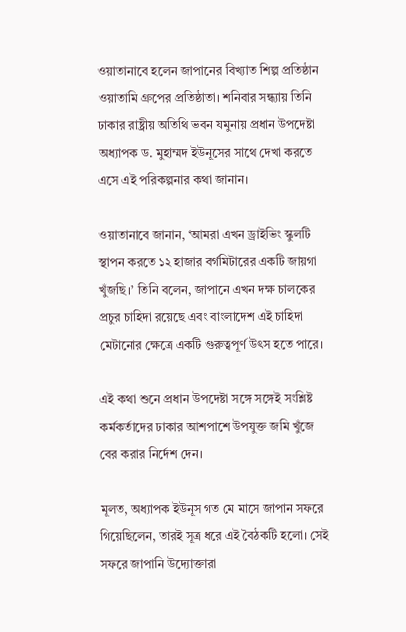ওয়াতানাবে হলেন জাপানের বিখ্যাত শিল্প প্রতিষ্ঠান ওয়াতামি গ্রুপের প্রতিষ্ঠাতা। শনিবার সন্ধ্যায় তিনি ঢাকার রাষ্ট্রীয় অতিথি ভবন যমুনায় প্রধান উপদেষ্টা অধ্যাপক ড. মুহাম্মদ ইউনূসের সাথে দেখা করতে এসে এই পরিকল্পনার কথা জানান।

ওয়াতানাবে জানান, ‘আমরা এখন ড্রাইভিং স্কুলটি স্থাপন করতে ১২ হাজার বর্গমিটারের একটি জায়গা খুঁজছি।’ তিনি বলেন, জাপানে এখন দক্ষ চালকের প্রচুর চাহিদা রয়েছে এবং বাংলাদেশ এই চাহিদা মেটানোর ক্ষেত্রে একটি গুরুত্বপূর্ণ উৎস হতে পারে।

এই কথা শুনে প্রধান উপদেষ্টা সঙ্গে সঙ্গেই সংশ্লিষ্ট কর্মকর্তাদের ঢাকার আশপাশে উপযুক্ত জমি খুঁজে বের করার নির্দেশ দেন।

মূলত, অধ্যাপক ইউনূস গত মে মাসে জাপান সফরে গিয়েছিলেন, তারই সূত্র ধরে এই বৈঠকটি হলো। সেই সফরে জাপানি উদ্যোক্তারা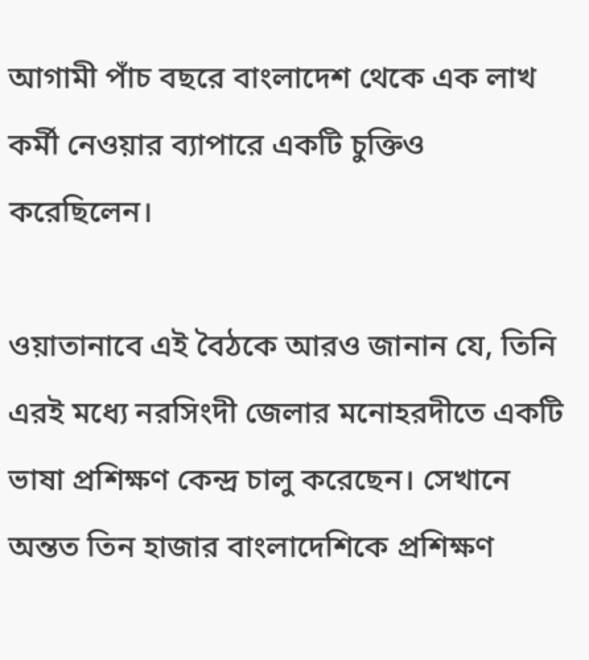আগামী পাঁচ বছরে বাংলাদেশ থেকে এক লাখ কর্মী নেওয়ার ব্যাপারে একটি চুক্তিও করেছিলেন।

ওয়াতানাবে এই বৈঠকে আরও জানান যে, তিনি এরই মধ্যে নরসিংদী জেলার মনোহরদীতে একটি ভাষা প্রশিক্ষণ কেন্দ্র চালু করেছেন। সেখানে অন্তত তিন হাজার বাংলাদেশিকে প্রশিক্ষণ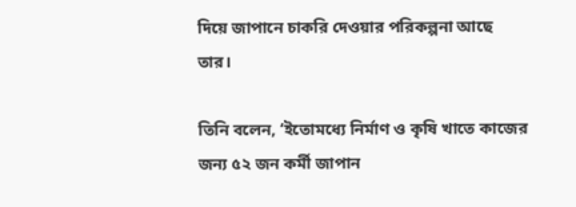দিয়ে জাপানে চাকরি দেওয়ার পরিকল্পনা আছে তার।

তিনি বলেন, ‘ইতোমধ্যে নির্মাণ ও কৃষি খাতে কাজের জন্য ৫২ জন কর্মী জাপান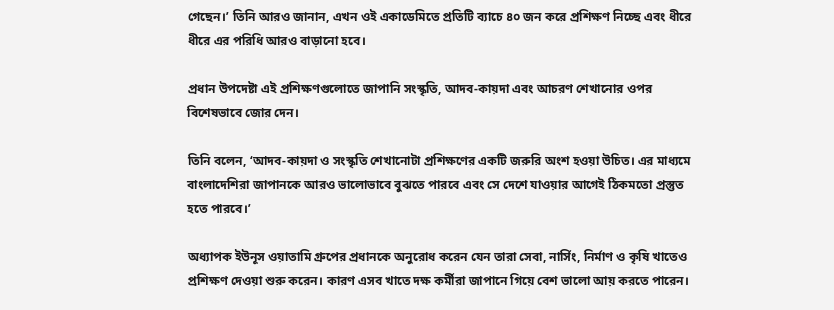গেছেন।’ তিনি আরও জানান, এখন ওই একাডেমিতে প্রতিটি ব্যাচে ৪০ জন করে প্রশিক্ষণ নিচ্ছে এবং ধীরে ধীরে এর পরিধি আরও বাড়ানো হবে।

প্রধান উপদেষ্টা এই প্রশিক্ষণগুলোতে জাপানি সংস্কৃতি, আদব-কায়দা এবং আচরণ শেখানোর ওপর বিশেষভাবে জোর দেন।

তিনি বলেন, ‘আদব-কায়দা ও সংস্কৃতি শেখানোটা প্রশিক্ষণের একটি জরুরি অংশ হওয়া উচিত। এর মাধ্যমে বাংলাদেশিরা জাপানকে আরও ভালোভাবে বুঝতে পারবে এবং সে দেশে যাওয়ার আগেই ঠিকমতো প্রস্তুত হতে পারবে।’

অধ্যাপক ইউনূস ওয়াতামি গ্রুপের প্রধানকে অনুরোধ করেন যেন তারা সেবা, নার্সিং, নির্মাণ ও কৃষি খাতেও প্রশিক্ষণ দেওয়া শুরু করেন। কারণ এসব খাতে দক্ষ কর্মীরা জাপানে গিয়ে বেশ ভালো আয় করতে পারেন।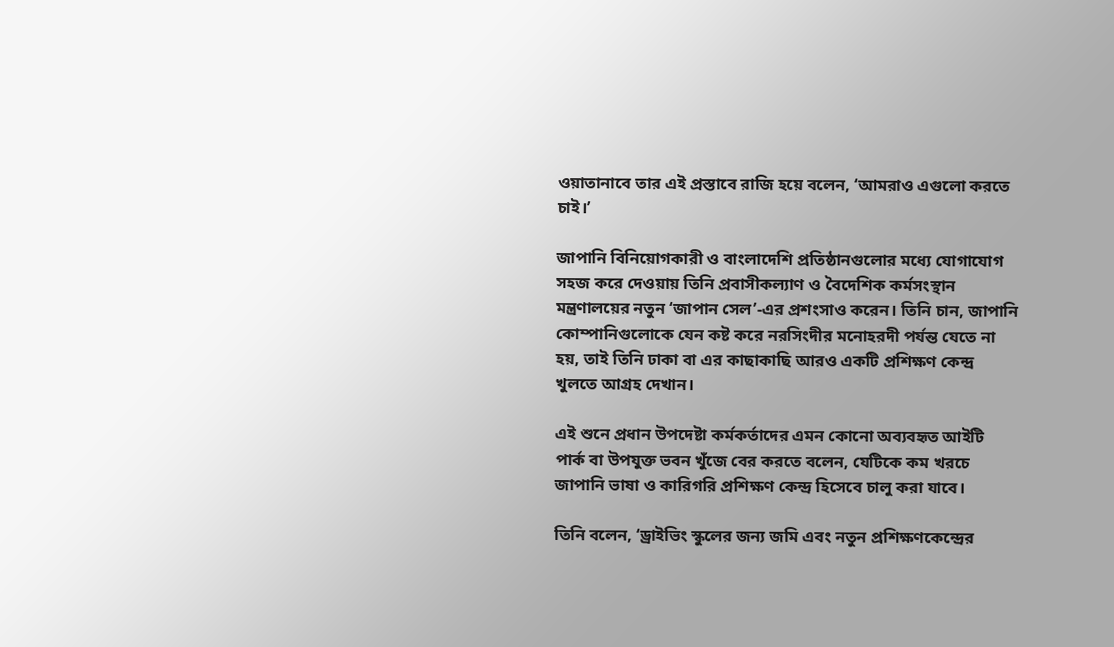ওয়াতানাবে তার এই প্রস্তাবে রাজি হয়ে বলেন, ‘আমরাও এগুলো করতে চাই।’

জাপানি বিনিয়োগকারী ও বাংলাদেশি প্রতিষ্ঠানগুলোর মধ্যে যোগাযোগ সহজ করে দেওয়ায় তিনি প্রবাসীকল্যাণ ও বৈদেশিক কর্মসংস্থান মন্ত্রণালয়ের নতুন ‘জাপান সেল’-এর প্রশংসাও করেন। তিনি চান, জাপানি কোম্পানিগুলোকে যেন কষ্ট করে নরসিংদীর মনোহরদী পর্যন্ত যেতে না হয়, তাই তিনি ঢাকা বা এর কাছাকাছি আরও একটি প্রশিক্ষণ কেন্দ্র খুলতে আগ্রহ দেখান।

এই শুনে প্রধান উপদেষ্টা কর্মকর্তাদের এমন কোনো অব্যবহৃত আইটি পার্ক বা উপযুক্ত ভবন খুঁজে বের করতে বলেন, যেটিকে কম খরচে জাপানি ভাষা ও কারিগরি প্রশিক্ষণ কেন্দ্র হিসেবে চালু করা যাবে।

তিনি বলেন, ‘ড্রাইভিং স্কুলের জন্য জমি এবং নতুন প্রশিক্ষণকেন্দ্রের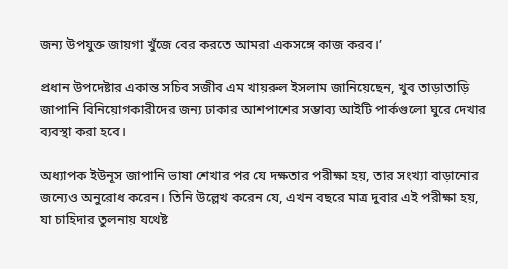জন্য উপযুক্ত জায়গা খুঁজে বের করতে আমরা একসঙ্গে কাজ করব।’

প্রধান উপদেষ্টার একান্ত সচিব সজীব এম খায়রুল ইসলাম জানিয়েছেন, খুব তাড়াতাড়ি জাপানি বিনিয়োগকারীদের জন্য ঢাকার আশপাশের সম্ভাব্য আইটি পার্কগুলো ঘুরে দেখার ব্যবস্থা করা হবে।

অধ্যাপক ইউনূস জাপানি ভাষা শেখার পর যে দক্ষতার পরীক্ষা হয়, তার সংখ্যা বাড়ানোর জন্যেও অনুরোধ করেন। তিনি উল্লেখ করেন যে, এখন বছরে মাত্র দুবার এই পরীক্ষা হয়, যা চাহিদার তুলনায় যথেষ্ট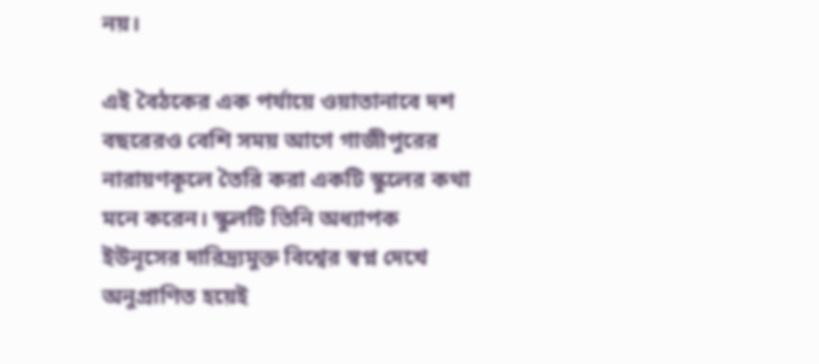নয়।

এই বৈঠকের এক পর্যায়ে ওয়াতানাবে দশ বছরেরও বেশি সময় আগে গাজীপুরের নারায়ণকূলে তৈরি করা একটি স্কুলের কথা মনে করেন। স্কুলটি তিনি অধ্যাপক ইউনূসের দারিদ্র্যমুক্ত বিশ্বের স্বপ্ন দেখে অনুপ্রাণিত হয়েই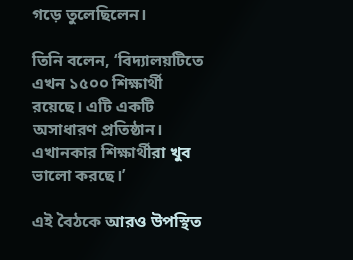গড়ে তুলেছিলেন।

তিনি বলেন, ‘বিদ্যালয়টিতে এখন ১৫০০ শিক্ষার্থী রয়েছে। এটি একটি অসাধারণ প্রতিষ্ঠান। এখানকার শিক্ষার্থীরা খুব ভালো করছে।’

এই বৈঠকে আরও উপস্থিত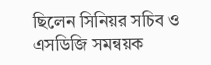ছিলেন সিনিয়র সচিব ও এসডিজি সমন্বয়ক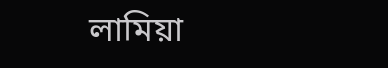লামিয়া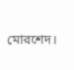মোরশেদ।